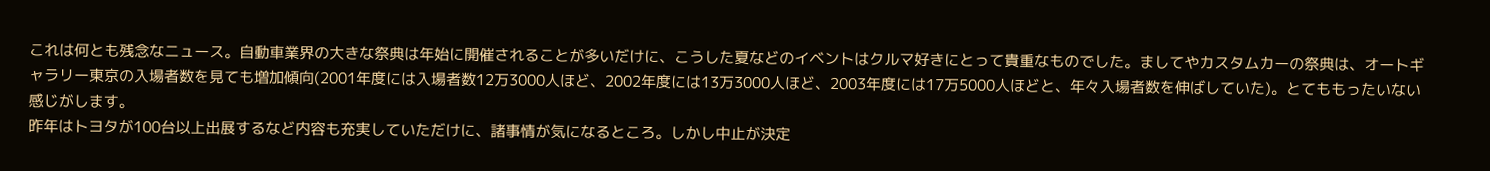これは何とも残念なニュース。自動車業界の大きな祭典は年始に開催されることが多いだけに、こうした夏などのイベントはクルマ好きにとって貴重なものでした。ましてやカスタムカーの祭典は、オートギャラリー東京の入場者数を見ても増加傾向(2001年度には入場者数12万3000人ほど、2002年度には13万3000人ほど、2003年度には17万5000人ほどと、年々入場者数を伸ばしていた)。とてももったいない感じがします。
昨年はトヨタが100台以上出展するなど内容も充実していただけに、諸事情が気になるところ。しかし中止が決定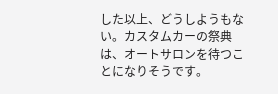した以上、どうしようもない。カスタムカーの祭典は、オートサロンを待つことになりそうです。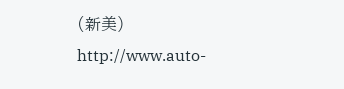(新美)
http://www.auto-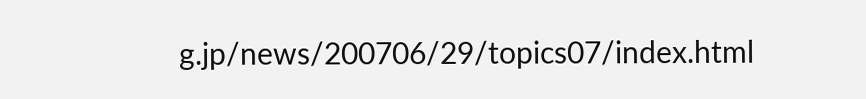g.jp/news/200706/29/topics07/index.html